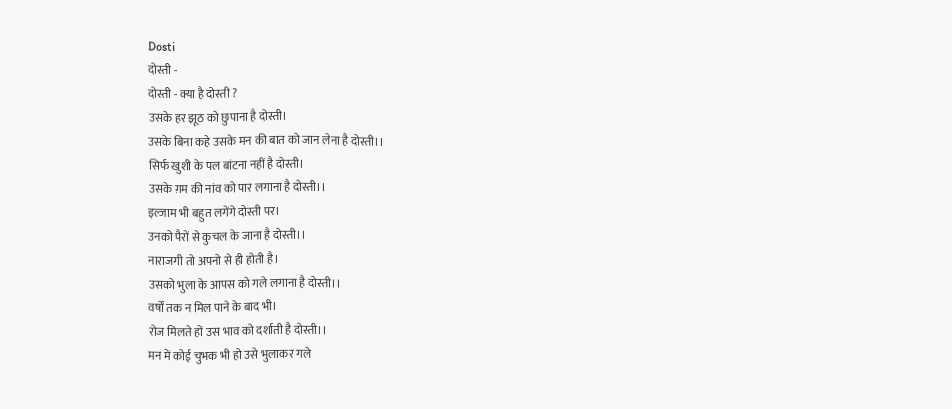Dosti
दोस्ती -
दोस्ती - क्या है दोस्ती ?
उसके हर झूठ को छुपाना है दोस्ती।
उसके बिना कहे उसके मन की बात को जान लेना है दोस्ती।।
सिर्फ खुशी के पल बांटना नहीं है दोस्ती।
उसके ग़म की नांव को पार लगाना है दोस्ती।।
इल्जाम भी बहुत लगेंगे दोस्ती पर।
उनको पैरों से कुचल के जाना है दोस्ती।।
नाराजगी तो अपनो से ही होती है।
उसको भुला के आपस को गले लगाना है दोस्ती।।
वर्षों तक न मिल पाने के बाद भी।
रोज मिलते हों उस भाव को दर्शाती है दोस्ती।।
मन में कोई चुभक भी हो उसे भुलाकर गले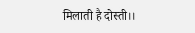मिलाती है दोस्ती।।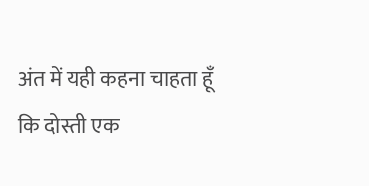अंत में यही कहना चाहता हूँ कि दोस्ती एक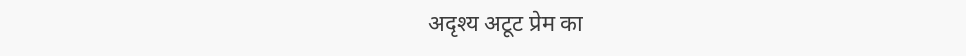अदृश्य अटूट प्रेम का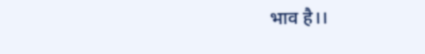भाव है।।